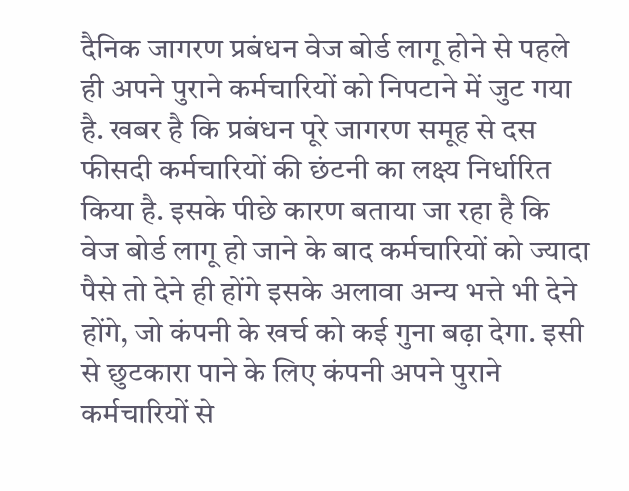दैनिक जागरण प्रबंधन वेज बोर्ड लागू होने से पहले ही अपने पुराने कर्मचारियों को निपटाने में जुट गया है. खबर है कि प्रबंधन पूरे जागरण समूह से दस फीसदी कर्मचारियों की छंटनी का लक्ष्य निर्धारित किया है. इसके पीछे कारण बताया जा रहा है कि वेज बोर्ड लागू हो जाने के बाद कर्मचारियों को ज्यादा पैसे तो देने ही होंगे इसके अलावा अन्य भत्ते भी देने होंगे, जो कंपनी के खर्च को कई गुना बढ़ा देगा. इसी से छुटकारा पाने के लिए कंपनी अपने पुराने कर्मचारियों से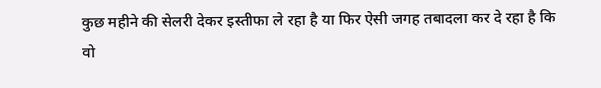कुछ महीने की सेलरी देकर इस्तीफा ले रहा है या फिर ऐसी जगह तबादला कर दे रहा है कि वो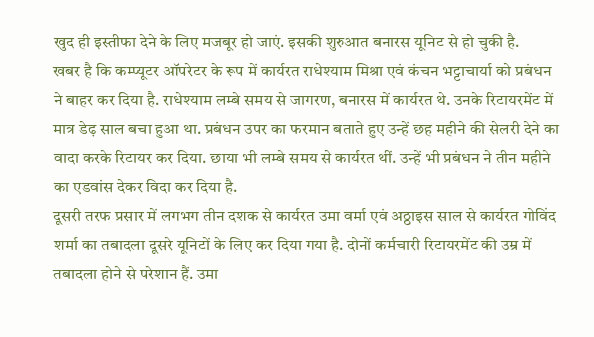खुद ही इस्तीफा देने के लिए मजबूर हो जाएं. इसकी शुरुआत बनारस यूनिट से हो चुकी है.
खबर है कि कम्प्यूटर ऑपरेटर के रूप में कार्यरत राधेश्याम मिश्रा एवं कंचन भट्टाचार्या को प्रबंधन ने बाहर कर दिया है. राधेश्याम लम्बे समय से जागरण, बनारस में कार्यरत थे. उनके रिटायरमेंट में मात्र डेढ़ साल बचा हुआ था. प्रबंधन उपर का फरमान बताते हुए उन्हें छह महीने की सेलरी देने का वादा करके रिटायर कर दिया. छाया भी लम्बे समय से कार्यरत थीं. उन्हें भी प्रबंधन ने तीन महीने का एडवांस देकर विदा कर दिया है.
दूसरी तरफ प्रसार में लगभग तीन दशक से कार्यरत उमा वर्मा एवं अठ्ठाइस साल से कार्यरत गोविंद शर्मा का तबादला दूसरे यूनिटों के लिए कर दिया गया है. दोनों कर्मचारी रिटायरमेंट की उम्र में तबादला होने से परेशान हैं. उमा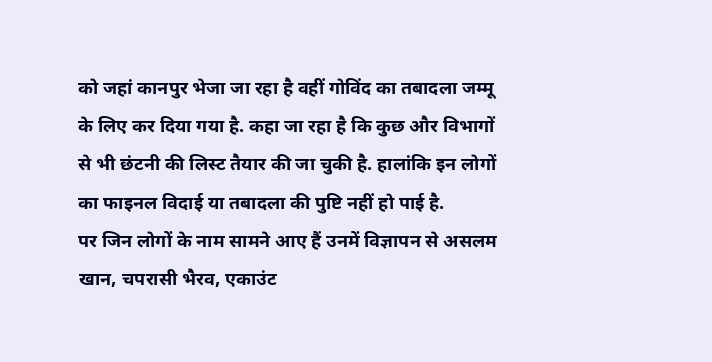को जहां कानपुर भेजा जा रहा है वहीं गोविंद का तबादला जम्मू के लिए कर दिया गया है. कहा जा रहा है कि कुछ और विभागों से भी छंटनी की लिस्ट तैयार की जा चुकी है. हालांकि इन लोगों का फाइनल विदाई या तबादला की पुष्टि नहीं हो पाई है.
पर जिन लोगों के नाम सामने आए हैं उनमें विज्ञापन से असलम खान, चपरासी भैरव, एकाउंट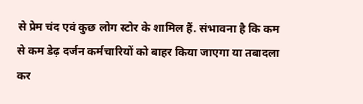से प्रेम चंद एवं कुछ लोग स्टोर के शामिल हैं. संभावना है कि कम से कम डेढ़ दर्जन कर्मचारियों को बाहर किया जाएगा या तबादला कर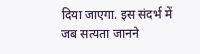दिया जाएगा. इस संदर्भ में जब सत्यता जानने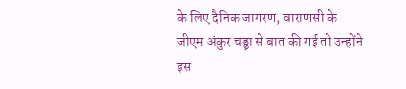के लिए दैनिक जागरण, वाराणसी के जीएम अंकुर चड्ढ़ा से बात की गई तो उन्होंने इस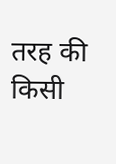तरह की किसी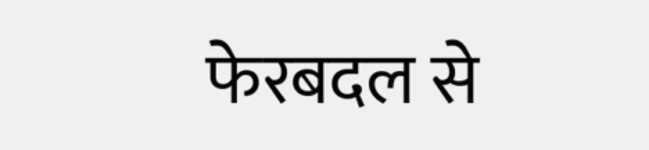फेरबदल से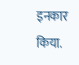इनकार किया.